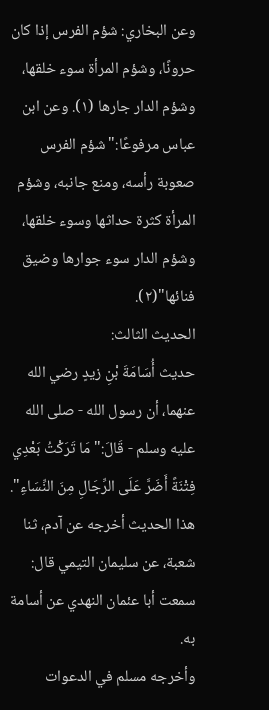وعن البخاري: شؤم الفرس إذا كان حرونًا، وشؤم المرأة سوء خلقها، وشؤم الدار جارها (١). وعن ابن عباس مرفوعًا:"شؤم الفرس صعوبة رأسه، ومنع جانبه، وشؤم المرأة كثرة حداثها وسوء خلقها، وشؤم الدار سوء جوارها وضيق فنائها"(٢).
الحديث الثالث:
حديث أُسَامَةَ بْنِ زيدٍ رضي الله عنهما، أن رسول الله - صلى الله عليه وسلم - قَالَ:"مَا تَرَكْتُ بَعْدِي فِتْنَةً أَضَرَّ عَلَى الرِّجَالِ مِنَ النِّسَاءِ".
هذا الحديث أخرجه عن آدم، ثنا شعبة، عن سليمان التيمي قال: سمعت أبا عئمان النهدي عن أسامة به.
وأخرجه مسلم في الدعوات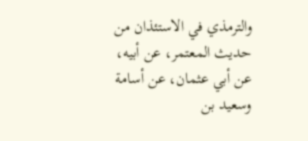والترمذي في الاستئذان من حديث المعتمر، عن أبيه، عن أبي عثمان، عن أسامة وسعيد بن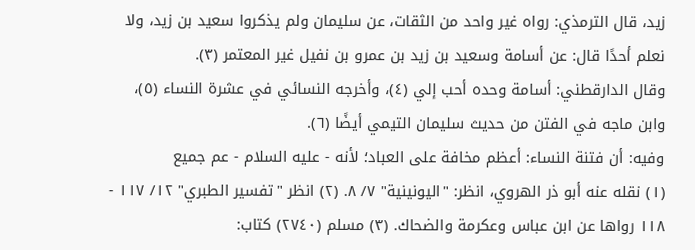زيد، قال الترمذي: رواه غير واحد من الثقات، عن سليمان ولم يذكروا سعيد بن زيد، ولا نعلم أحدًا قال: عن أسامة وسعيد بن زيد بن عمرو بن نفيل غير المعتمر (٣).
وقال الدارقطني: أسامة وحده أحب إلي (٤)، وأخرجه النسائي في عشرة النساء (٥)، وابن ماجه في الفتن من حديث سليمان التيمي أيضًا (٦).
وفيه: أن فتنة النساء: أعظم مخافة على العباد؛ لأنه - عليه السلام - عم جميع
(١) نقله عنه أبو ذر الهروي، انظر: "اليونينية" ٧/ ٨. (٢) انظر "تفسير الطبري" ١٢/ ١١٧ - ١١٨ رواها عن ابن عباس وعكرمة والضحاك. (٣) مسلم (٢٧٤٠) كتاب: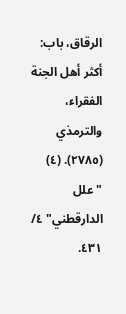الرقاق، باب: أكثر أهل الجنة الفقراء، والترمذي (٢٧٨٥). (٤) "علل الدارقطني" ٤/ ٤٣١.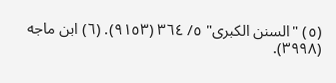(٥) "السنن الكبرى" ٥/ ٣٦٤ (٩١٥٣). (٦) ابن ماجه (٣٩٩٨).